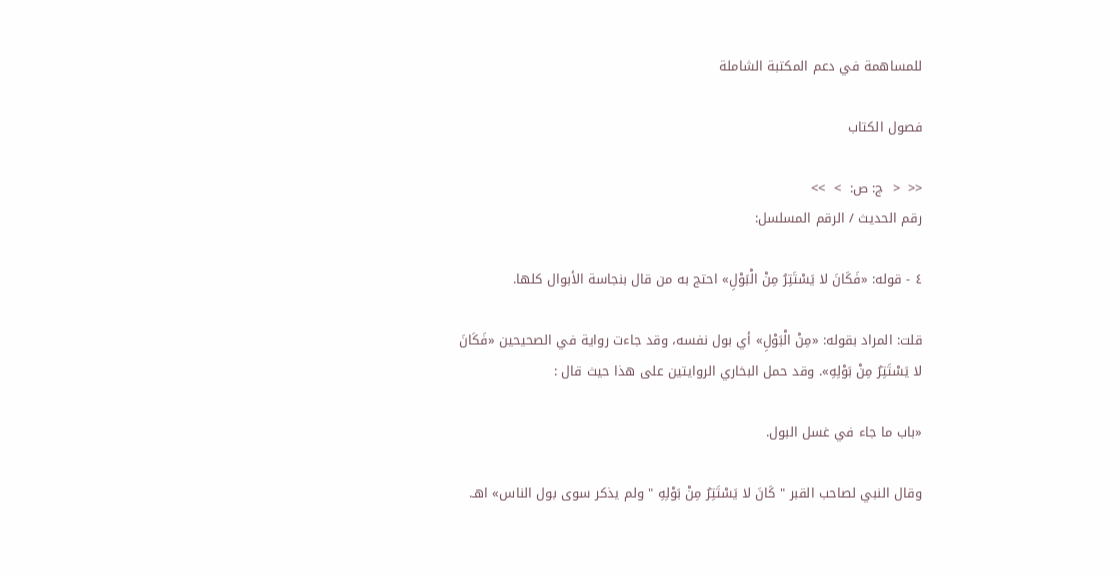للمساهمة في دعم المكتبة الشاملة

فصول الكتاب

<<  <  ج: ص:  >  >>
رقم الحديث / الرقم المسلسل:

٤ - قوله: «فَكَانَ لا يَسْتَتِرُ مِنْ الْبَوْلِ» احتج به من قال بنجاسة الأبوال كلها.

قلت: المراد بقوله: «مِنْ الْبَوْلِ» أي بول نفسه، وقد جاءت رواية في الصحيحين «فَكَانَ لا يَسْتَتِرُ مِنْ بَوْلِهِ». وقد حمل البخاري الروايتين على هذا حيث قال :

«باب ما جاء في غسل البول.

وقال النبي لصاحب القبر " كَانَ لا يَسْتَتِرُ مِنْ بَوْلِهِ " ولم يذكر سوى بول الناس» اهـ.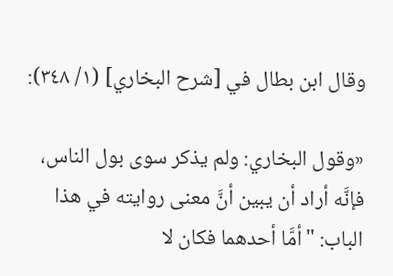وقال ابن بطال في [شرح البخاري] (١/ ٣٤٨):

«وقول البخاري: ولم يذكر سوى بول الناس، فإنَّه أراد أن يبين أنَّ معنى روايته في هذا الباب: "أمَّا أحدهما فكان لا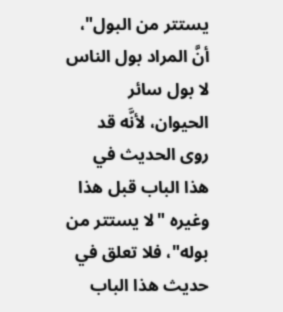يستتر من البول"، أنَّ المراد بول الناس لا بول سائر الحيوان، لأنَّه قد روى الحديث في هذا الباب قبل هذا وغيره "لا يستتر من بوله"، فلا تعلق في حديث هذا الباب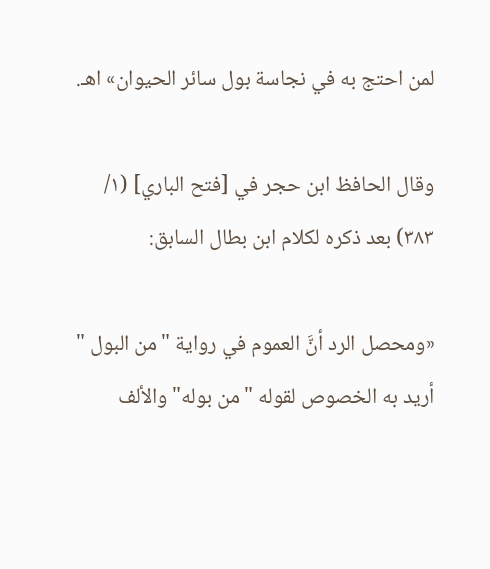لمن احتج به في نجاسة بول سائر الحيوان» اهـ.

وقال الحافظ ابن حجر في [فتح الباري] (١/ ٣٨٣) بعد ذكره لكلام ابن بطال السابق:

«ومحصل الرد أنَّ العموم في رواية "من البول " أريد به الخصوص لقوله "من بوله" والألف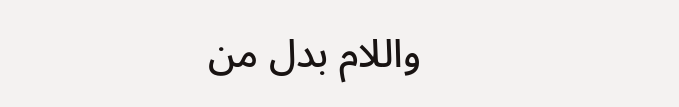واللام بدل من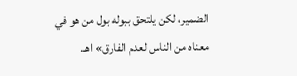الضمير، لكن يلتحق ببوله بول من هو في معناه من الناس لعدم الفارق» اهـ.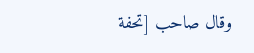وقال صاحب [تحفة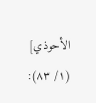الأحوذي] (١/ ٨٣):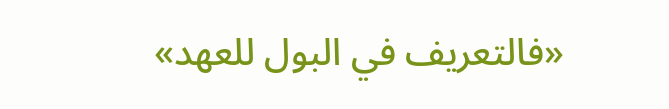«فالتعريف في البول للعهد»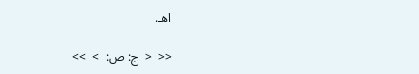اهـ.

<<  <  ج: ص:  >  >>